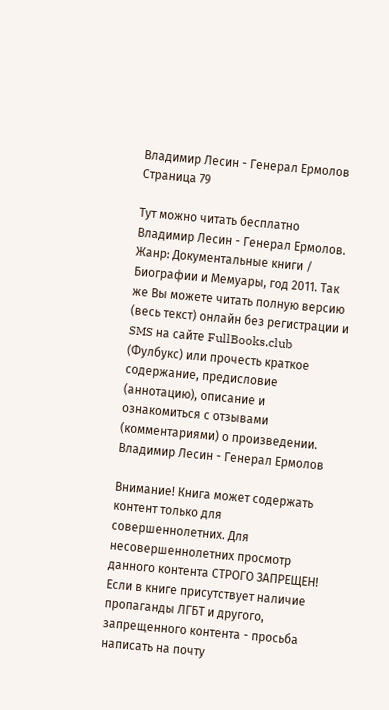Владимир Лесин - Генерал Ермолов Страница 79

Тут можно читать бесплатно Владимир Лесин - Генерал Ермолов. Жанр: Документальные книги / Биографии и Мемуары, год 2011. Так же Вы можете читать полную версию (весь текст) онлайн без регистрации и SMS на сайте FullBooks.club (Фулбукс) или прочесть краткое содержание, предисловие (аннотацию), описание и ознакомиться с отзывами (комментариями) о произведении.
Владимир Лесин - Генерал Ермолов

Внимание! Книга может содержать контент только для совершеннолетних. Для несовершеннолетних просмотр данного контента СТРОГО ЗАПРЕЩЕН! Если в книге присутствует наличие пропаганды ЛГБТ и другого, запрещенного контента - просьба написать на почту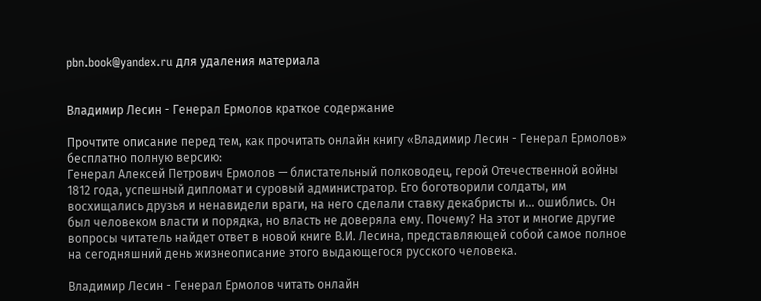pbn.book@yandex.ru для удаления материала


Владимир Лесин - Генерал Ермолов краткое содержание

Прочтите описание перед тем, как прочитать онлайн книгу «Владимир Лесин - Генерал Ермолов» бесплатно полную версию:
Генерал Алексей Петрович Ермолов — блистательный полководец, герой Отечественной войны 1812 года, успешный дипломат и суровый администратор. Его боготворили солдаты, им восхищались друзья и ненавидели враги, на него сделали ставку декабристы и… ошиблись. Он был человеком власти и порядка, но власть не доверяла ему. Почему? На этот и многие другие вопросы читатель найдет ответ в новой книге В.И. Лесина, представляющей собой самое полное на сегодняшний день жизнеописание этого выдающегося русского человека.

Владимир Лесин - Генерал Ермолов читать онлайн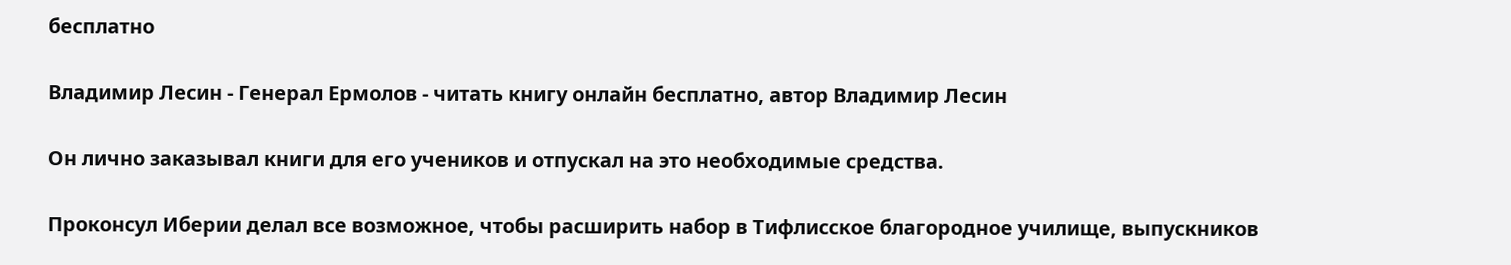бесплатно

Владимир Лесин - Генерал Ермолов - читать книгу онлайн бесплатно, автор Владимир Лесин

Он лично заказывал книги для его учеников и отпускал на это необходимые средства.

Проконсул Иберии делал все возможное, чтобы расширить набор в Тифлисское благородное училище, выпускников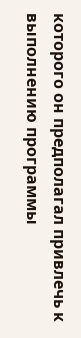которого он предполагал привлечь к выполнению программы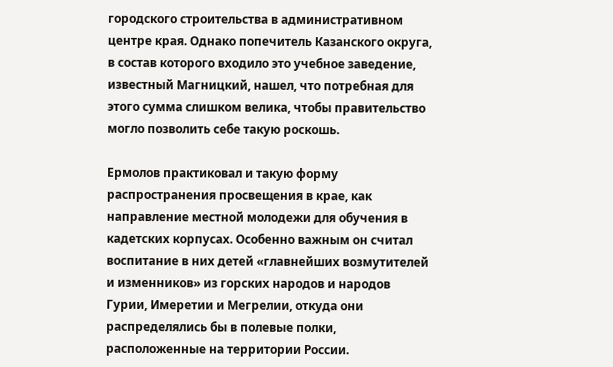городского строительства в административном центре края. Однако попечитель Казанского округа, в состав которого входило это учебное заведение, известный Магницкий, нашел, что потребная для этого сумма слишком велика, чтобы правительство могло позволить себе такую роскошь.

Ермолов практиковал и такую форму распространения просвещения в крае, как направление местной молодежи для обучения в кадетских корпусах. Особенно важным он считал воспитание в них детей «главнейших возмутителей и изменников» из горских народов и народов Гурии, Имеретии и Мегрелии, откуда они распределялись бы в полевые полки, расположенные на территории России.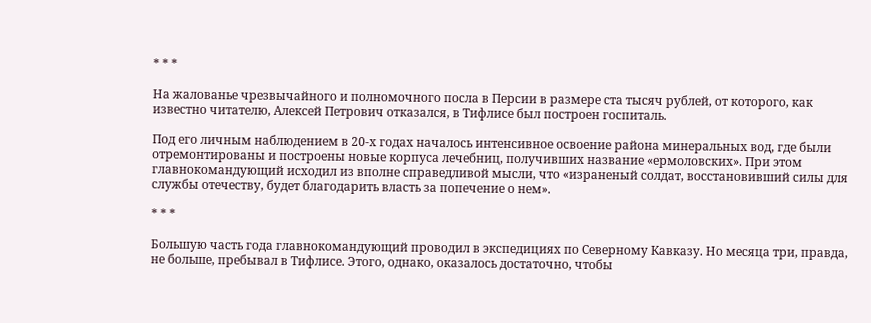* * *

На жалованье чрезвычайного и полномочного посла в Персии в размере ста тысяч рублей, от которого, как известно читателю, Алексей Петрович отказался, в Тифлисе был построен госпиталь.

Под его личным наблюдением в 20-х годах началось интенсивное освоение района минеральных вод, где были отремонтированы и построены новые корпуса лечебниц, получивших название «ермоловских». При этом главнокомандующий исходил из вполне справедливой мысли, что «израненый солдат, восстановивший силы для службы отечеству, будет благодарить власть за попечение о нем».

* * *

Большую часть года главнокомандующий проводил в экспедициях по Северному Кавказу. Но месяца три, правда, не больше, пребывал в Тифлисе. Этого, однако, оказалось достаточно, чтобы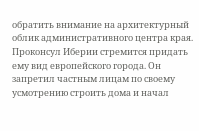обратить внимание на архитектурный облик административного центра края. Проконсул Иберии стремится придать ему вид европейского города. Он запретил частным лицам по своему усмотрению строить дома и начал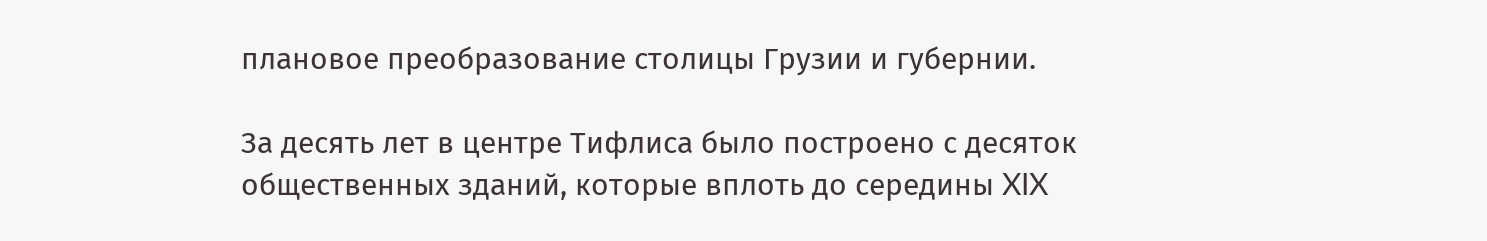плановое преобразование столицы Грузии и губернии.

За десять лет в центре Тифлиса было построено с десяток общественных зданий, которые вплоть до середины XIX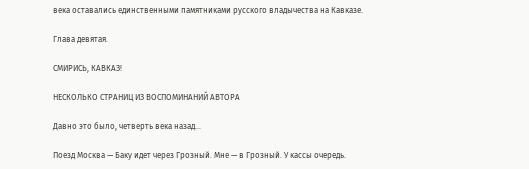века оставались единственными памятниками русского владычества на Кавказе.

Глава девятая.

СМИРИСЬ, КАВКАЗ!

НЕСКОЛЬКО СТРАНИЦ ИЗ ВОСПОМИНАНИЙ АВТОРА

Давно это было, четверть века назад…

Поезд Москва — Баку идет через Грозный. Мне — в Грозный. У кассы очередь.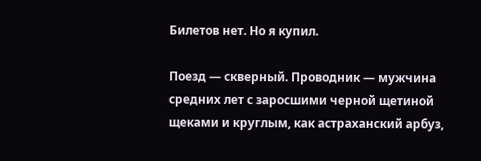Билетов нет. Но я купил.

Поезд — скверный. Проводник — мужчина средних лет с заросшими черной щетиной щеками и круглым, как астраханский арбуз,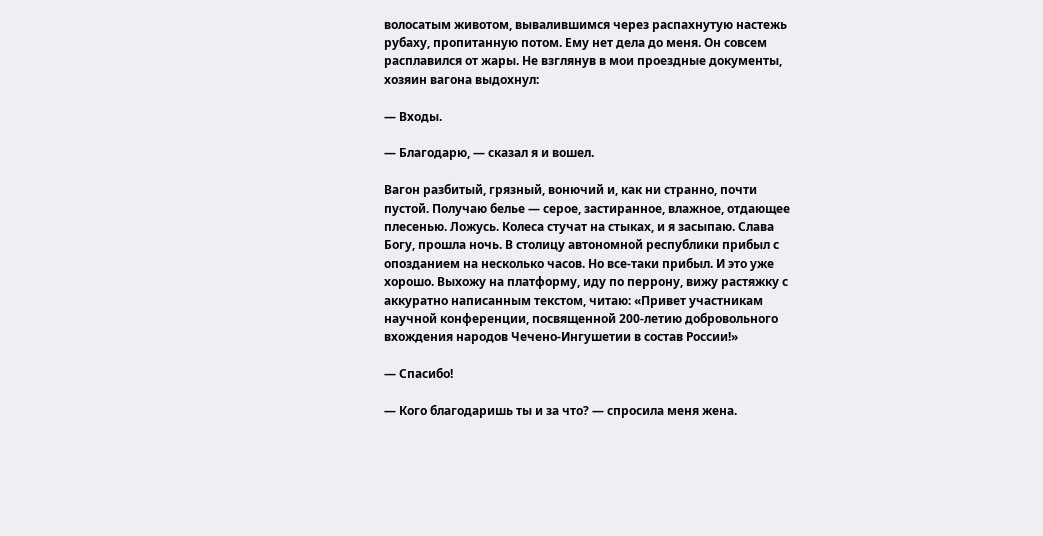волосатым животом, вывалившимся через распахнутую настежь рубаху, пропитанную потом. Ему нет дела до меня. Он совсем расплавился от жары. Не взглянув в мои проездные документы, хозяин вагона выдохнул:

— Входы.

— Благодарю, — сказал я и вошел.

Вагон разбитый, грязный, вонючий и, как ни странно, почти пустой. Получаю белье — серое, застиранное, влажное, отдающее плесенью. Ложусь. Колеса стучат на стыках, и я засыпаю. Слава Богу, прошла ночь. В столицу автономной республики прибыл с опозданием на несколько часов. Но все-таки прибыл. И это уже хорошо. Выхожу на платформу, иду по перрону, вижу растяжку с аккуратно написанным текстом, читаю: «Привет участникам научной конференции, посвященной 200-летию добровольного вхождения народов Чечено-Ингушетии в состав России!»

— Спасибо!

— Кого благодаришь ты и за что? — спросила меня жена.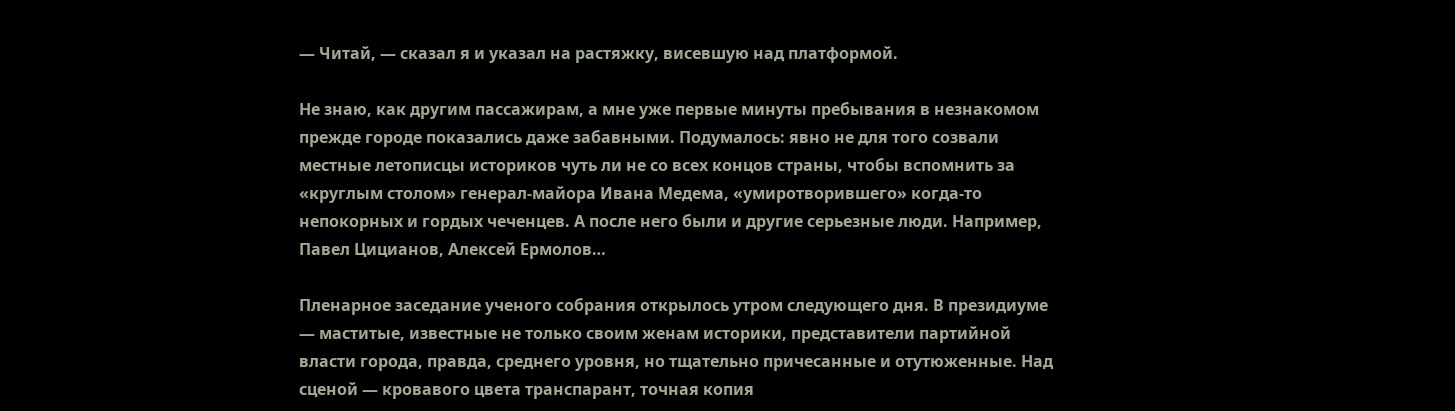— Читай, — сказал я и указал на растяжку, висевшую над платформой.

Не знаю, как другим пассажирам, а мне уже первые минуты пребывания в незнакомом прежде городе показались даже забавными. Подумалось: явно не для того созвали местные летописцы историков чуть ли не со всех концов страны, чтобы вспомнить за «круглым столом» генерал-майора Ивана Медема, «умиротворившего» когда-то непокорных и гордых чеченцев. А после него были и другие серьезные люди. Например, Павел Цицианов, Алексей Ермолов…

Пленарное заседание ученого собрания открылось утром следующего дня. В президиуме — маститые, известные не только своим женам историки, представители партийной власти города, правда, среднего уровня, но тщательно причесанные и отутюженные. Над сценой — кровавого цвета транспарант, точная копия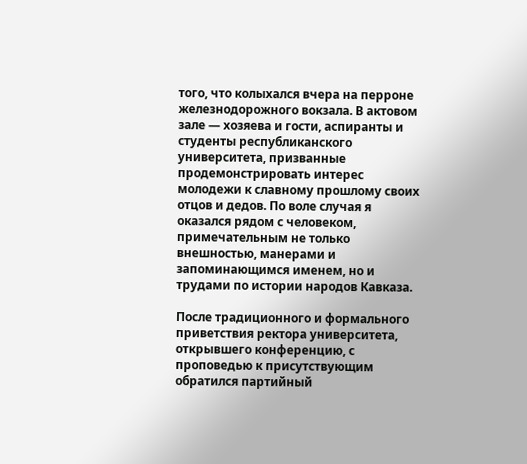того, что колыхался вчера на перроне железнодорожного вокзала. В актовом зале — хозяева и гости, аспиранты и студенты республиканского университета, призванные продемонстрировать интерес молодежи к славному прошлому своих отцов и дедов. По воле случая я оказался рядом с человеком, примечательным не только внешностью, манерами и запоминающимся именем, но и трудами по истории народов Кавказа.

После традиционного и формального приветствия ректора университета, открывшего конференцию, с проповедью к присутствующим обратился партийный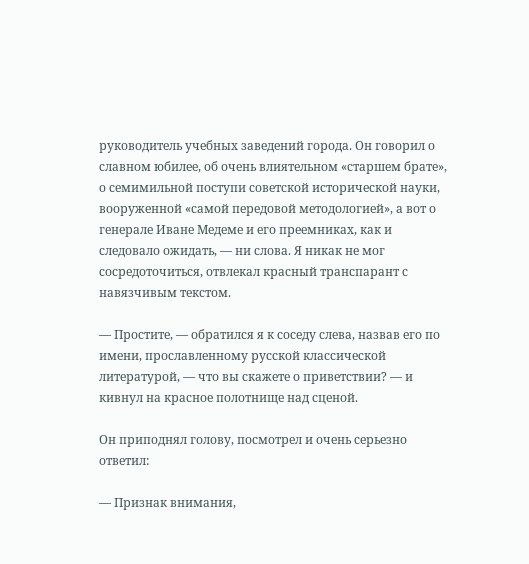руководитель учебных заведений города. Он говорил о славном юбилее, об очень влиятельном «старшем брате», о семимильной поступи советской исторической науки, вооруженной «самой передовой методологией», а вот о генерале Иване Медеме и его преемниках, как и следовало ожидать, — ни слова. Я никак не мог сосредоточиться, отвлекал красный транспарант с навязчивым текстом.

— Простите, — обратился я к соседу слева, назвав его по имени, прославленному русской классической литературой, — что вы скажете о приветствии? — и кивнул на красное полотнище над сценой.

Он приподнял голову, посмотрел и очень серьезно ответил:

— Признак внимания,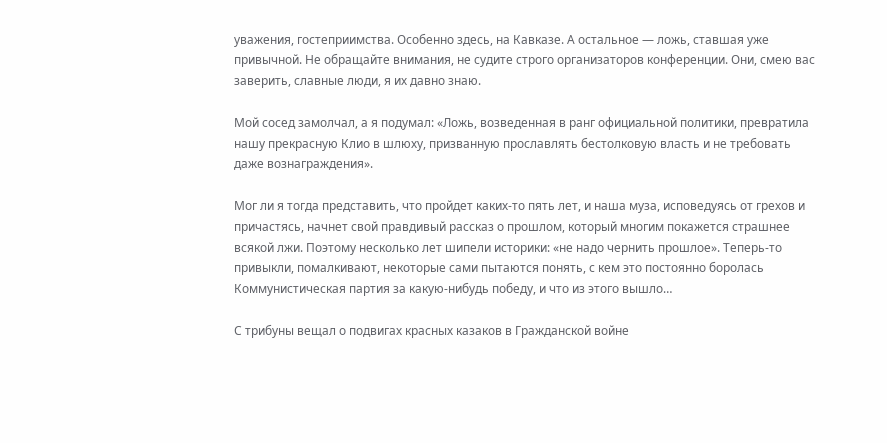уважения, гостеприимства. Особенно здесь, на Кавказе. А остальное — ложь, ставшая уже привычной. Не обращайте внимания, не судите строго организаторов конференции. Они, смею вас заверить, славные люди, я их давно знаю.

Мой сосед замолчал, а я подумал: «Ложь, возведенная в ранг официальной политики, превратила нашу прекрасную Клио в шлюху, призванную прославлять бестолковую власть и не требовать даже вознаграждения».

Мог ли я тогда представить, что пройдет каких-то пять лет, и наша муза, исповедуясь от грехов и причастясь, начнет свой правдивый рассказ о прошлом, который многим покажется страшнее всякой лжи. Поэтому несколько лет шипели историки: «не надо чернить прошлое». Теперь-то привыкли, помалкивают, некоторые сами пытаются понять, с кем это постоянно боролась Коммунистическая партия за какую-нибудь победу, и что из этого вышло…

С трибуны вещал о подвигах красных казаков в Гражданской войне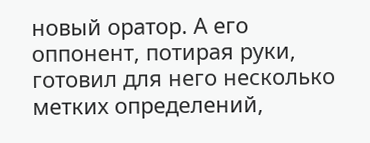новый оратор. А его оппонент, потирая руки, готовил для него несколько метких определений,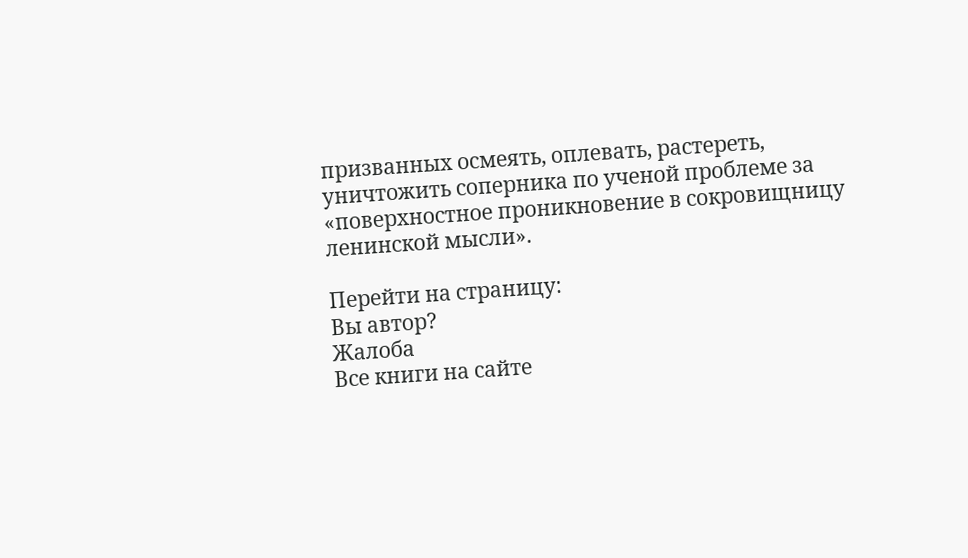призванных осмеять, оплевать, растереть, уничтожить соперника по ученой проблеме за «поверхностное проникновение в сокровищницу ленинской мысли».

Перейти на страницу:
Вы автор?
Жалоба
Все книги на сайте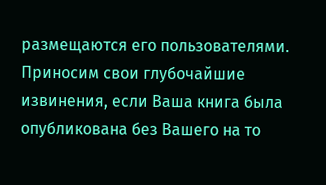размещаются его пользователями. Приносим свои глубочайшие извинения, если Ваша книга была опубликована без Вашего на то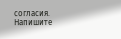согласия.
Напишите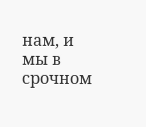нам, и мы в срочном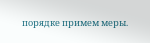порядке примем меры.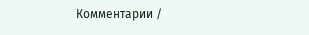Комментарии /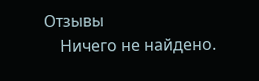Отзывы
    Ничего не найдено.